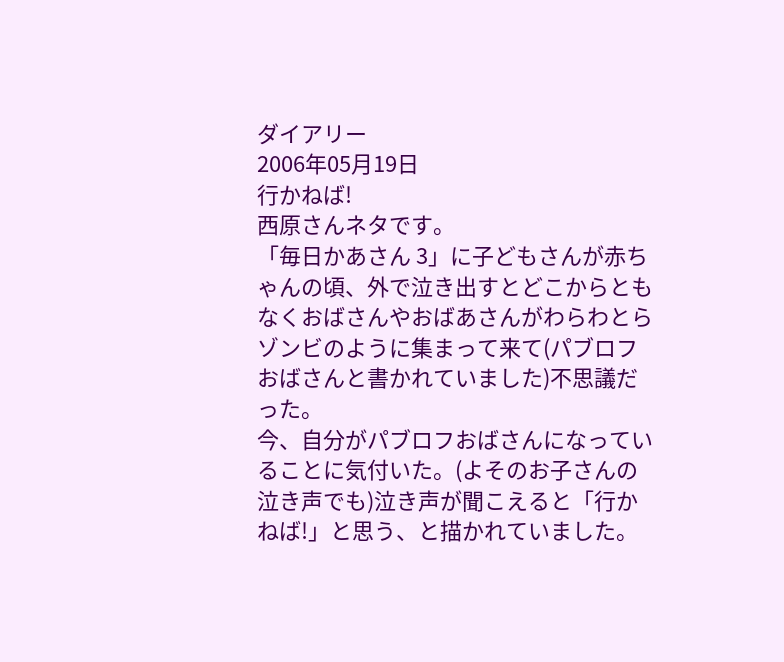ダイアリー
2006年05月19日
行かねば!
西原さんネタです。
「毎日かあさん 3」に子どもさんが赤ちゃんの頃、外で泣き出すとどこからともなくおばさんやおばあさんがわらわとらゾンビのように集まって来て(パブロフおばさんと書かれていました)不思議だった。
今、自分がパブロフおばさんになっていることに気付いた。(よそのお子さんの泣き声でも)泣き声が聞こえると「行かねば!」と思う、と描かれていました。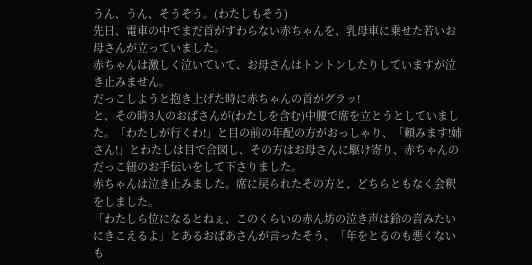うん、うん、そうそう。(わたしもそう)
先日、電車の中でまだ首がすわらない赤ちゃんを、乳母車に乗せた若いお母さんが立っていました。
赤ちゃんは激しく泣いていて、お母さんはトントンしたりしていますが泣き止みません。
だっこしようと抱き上げた時に赤ちゃんの首がグラッ!
と、その時3人のおばさんが(わたしを含む)中腰で席を立とうとしていました。「わたしが行くわ!」と目の前の年配の方がおっしゃり、「頼みます!姉さん!」とわたしは目で合図し、その方はお母さんに駆け寄り、赤ちゃんのだっこ紐のお手伝いをして下さりました。
赤ちゃんは泣き止みました。席に戻られたその方と、どちらともなく会釈をしました。
「わたしら位になるとねぇ、このくらいの赤ん坊の泣き声は鈴の音みたいにきこえるよ」とあるおばあさんが言ったそう、「年をとるのも悪くないも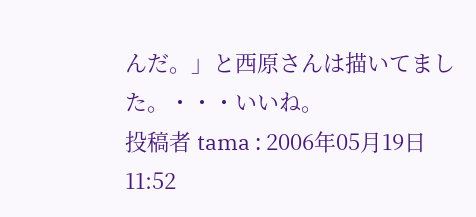んだ。」と西原さんは描いてました。・・・いいね。
投稿者 tama : 2006年05月19日 11:52